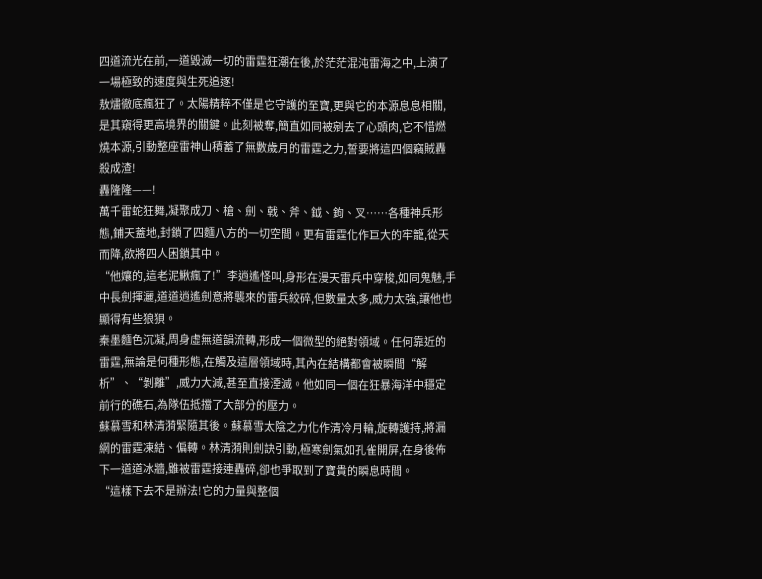四道流光在前,一道毀滅一切的雷霆狂潮在後,於茫茫混沌雷海之中,上演了一場極致的速度與生死追逐!
敖燼徹底瘋狂了。太陽精粹不僅是它守護的至寶,更與它的本源息息相關,是其窺得更高境界的關鍵。此刻被奪,簡直如同被剜去了心頭肉,它不惜燃燒本源,引動整座雷神山積蓄了無數歲月的雷霆之力,誓要將這四個竊賊轟殺成渣!
轟隆隆——!
萬千雷蛇狂舞,凝聚成刀、槍、劍、戟、斧、鉞、鉤、叉……各種神兵形態,鋪天蓋地,封鎖了四麵八方的一切空間。更有雷霆化作巨大的牢籠,從天而降,欲將四人困鎖其中。
“他孃的,這老泥鰍瘋了!”李逍遙怪叫,身形在漫天雷兵中穿梭,如同鬼魅,手中長劍揮灑,道道逍遙劍意將襲來的雷兵絞碎,但數量太多,威力太強,讓他也顯得有些狼狽。
秦墨麵色沉凝,周身虛無道韻流轉,形成一個微型的絕對領域。任何靠近的雷霆,無論是何種形態,在觸及這層領域時,其內在結構都會被瞬間“解析”、“剝離”,威力大減,甚至直接湮滅。他如同一個在狂暴海洋中穩定前行的礁石,為隊伍抵擋了大部分的壓力。
蘇慕雪和林清漪緊隨其後。蘇慕雪太陰之力化作清冷月輪,旋轉護持,將漏網的雷霆凍結、偏轉。林清漪則劍訣引動,極寒劍氣如孔雀開屏,在身後佈下一道道冰牆,雖被雷霆接連轟碎,卻也爭取到了寶貴的瞬息時間。
“這樣下去不是辦法!它的力量與整個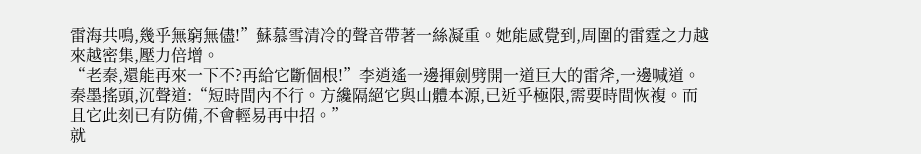雷海共鳴,幾乎無窮無儘!”蘇慕雪清冷的聲音帶著一絲凝重。她能感覺到,周圍的雷霆之力越來越密集,壓力倍增。
“老秦,還能再來一下不?再給它斷個根!”李逍遙一邊揮劍劈開一道巨大的雷斧,一邊喊道。
秦墨搖頭,沉聲道:“短時間內不行。方纔隔絕它與山體本源,已近乎極限,需要時間恢複。而且它此刻已有防備,不會輕易再中招。”
就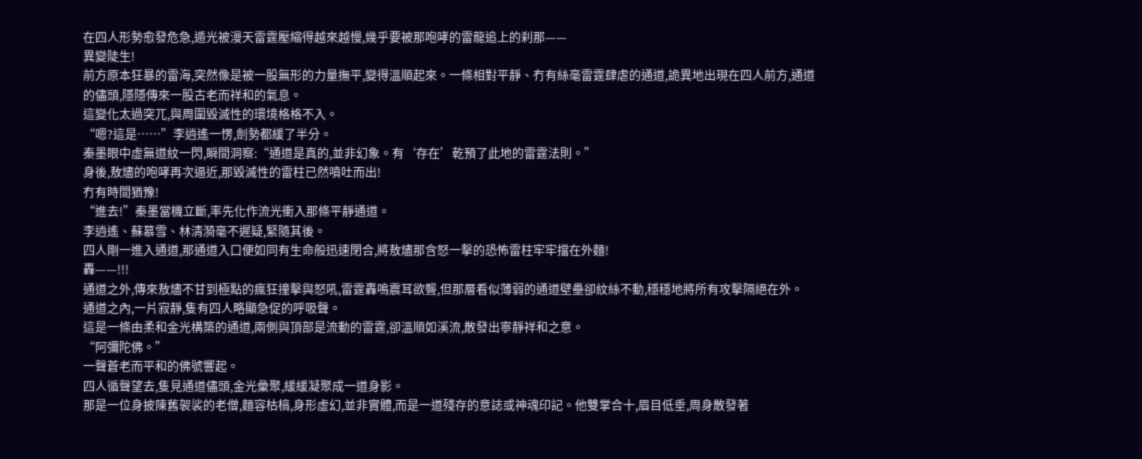在四人形勢愈發危急,遁光被漫天雷霆壓縮得越來越慢,幾乎要被那咆哮的雷龍追上的刹那——
異變陡生!
前方原本狂暴的雷海,突然像是被一股無形的力量撫平,變得溫順起來。一條相對平靜、冇有絲毫雷霆肆虐的通道,詭異地出現在四人前方,通道的儘頭,隱隱傳來一股古老而祥和的氣息。
這變化太過突兀,與周圍毀滅性的環境格格不入。
“嗯?這是……”李逍遙一愣,劍勢都緩了半分。
秦墨眼中虛無道紋一閃,瞬間洞察:“通道是真的,並非幻象。有‘存在’乾預了此地的雷霆法則。”
身後,敖燼的咆哮再次逼近,那毀滅性的雷柱已然噴吐而出!
冇有時間猶豫!
“進去!”秦墨當機立斷,率先化作流光衝入那條平靜通道。
李逍遙、蘇慕雪、林清漪毫不遲疑,緊隨其後。
四人剛一進入通道,那通道入口便如同有生命般迅速閉合,將敖燼那含怒一擊的恐怖雷柱牢牢擋在外麵!
轟——!!!
通道之外,傳來敖燼不甘到極點的瘋狂撞擊與怒吼,雷霆轟鳴震耳欲聾,但那層看似薄弱的通道壁壘卻紋絲不動,穩穩地將所有攻擊隔絕在外。
通道之內,一片寂靜,隻有四人略顯急促的呼吸聲。
這是一條由柔和金光構築的通道,兩側與頂部是流動的雷霆,卻溫順如溪流,散發出寧靜祥和之意。
“阿彌陀佛。”
一聲蒼老而平和的佛號響起。
四人循聲望去,隻見通道儘頭,金光彙聚,緩緩凝聚成一道身影。
那是一位身披陳舊袈裟的老僧,麵容枯槁,身形虛幻,並非實體,而是一道殘存的意誌或神魂印記。他雙掌合十,眉目低垂,周身散發著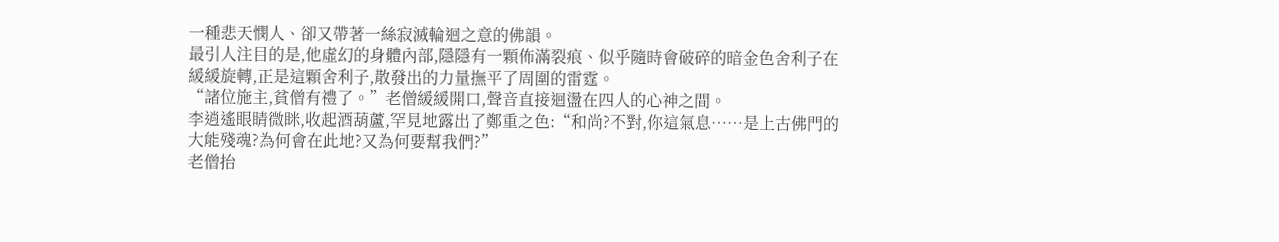一種悲天憫人、卻又帶著一絲寂滅輪迴之意的佛韻。
最引人注目的是,他虛幻的身體內部,隱隱有一顆佈滿裂痕、似乎隨時會破碎的暗金色舍利子在緩緩旋轉,正是這顆舍利子,散發出的力量撫平了周圍的雷霆。
“諸位施主,貧僧有禮了。”老僧緩緩開口,聲音直接迴盪在四人的心神之間。
李逍遙眼睛微眯,收起酒葫蘆,罕見地露出了鄭重之色:“和尚?不對,你這氣息……是上古佛門的大能殘魂?為何會在此地?又為何要幫我們?”
老僧抬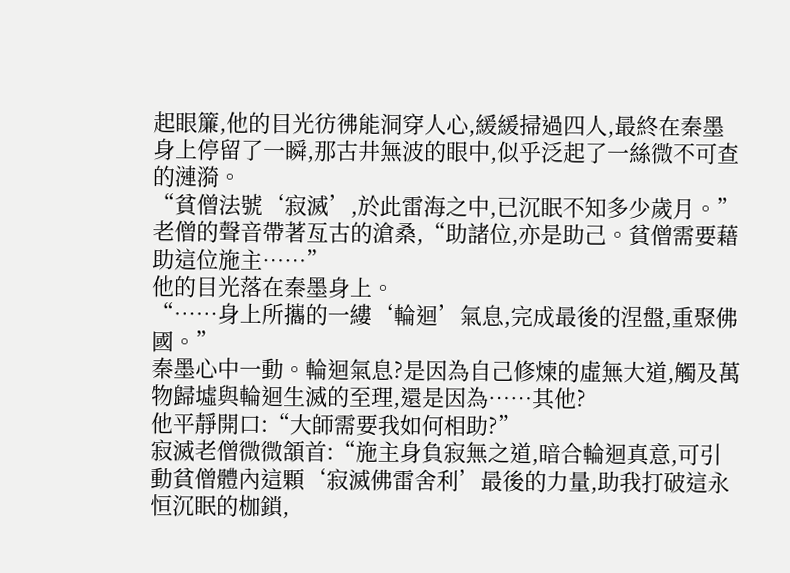起眼簾,他的目光彷彿能洞穿人心,緩緩掃過四人,最終在秦墨身上停留了一瞬,那古井無波的眼中,似乎泛起了一絲微不可查的漣漪。
“貧僧法號‘寂滅’,於此雷海之中,已沉眠不知多少歲月。”老僧的聲音帶著亙古的滄桑,“助諸位,亦是助己。貧僧需要藉助這位施主……”
他的目光落在秦墨身上。
“……身上所攜的一縷‘輪迴’氣息,完成最後的涅盤,重聚佛國。”
秦墨心中一動。輪迴氣息?是因為自己修煉的虛無大道,觸及萬物歸墟與輪迴生滅的至理,還是因為……其他?
他平靜開口:“大師需要我如何相助?”
寂滅老僧微微頷首:“施主身負寂無之道,暗合輪迴真意,可引動貧僧體內這顆‘寂滅佛雷舍利’最後的力量,助我打破這永恒沉眠的枷鎖,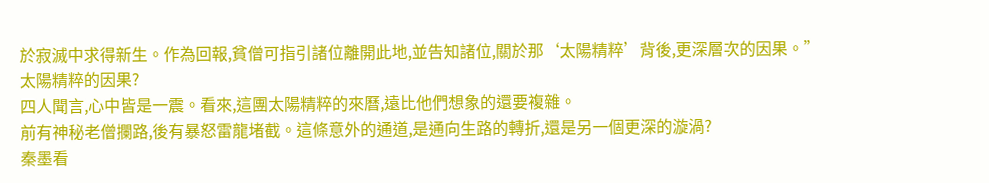於寂滅中求得新生。作為回報,貧僧可指引諸位離開此地,並告知諸位,關於那‘太陽精粹’背後,更深層次的因果。”
太陽精粹的因果?
四人聞言,心中皆是一震。看來,這團太陽精粹的來曆,遠比他們想象的還要複雜。
前有神秘老僧攔路,後有暴怒雷龍堵截。這條意外的通道,是通向生路的轉折,還是另一個更深的漩渦?
秦墨看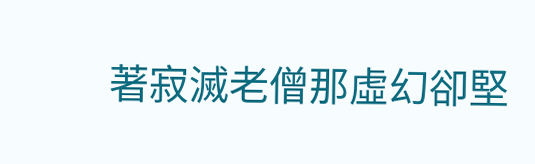著寂滅老僧那虛幻卻堅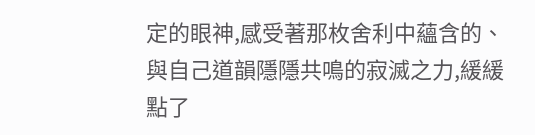定的眼神,感受著那枚舍利中蘊含的、與自己道韻隱隱共鳴的寂滅之力,緩緩點了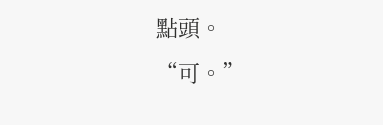點頭。
“可。”